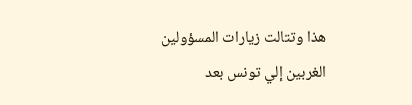هذا وتتالت زيارات المسؤولين الغربين إلي تونس بعد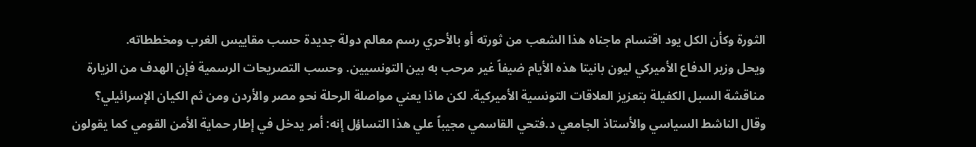الثورة وكأن الكل يود اقتسام ماجناه هذا الشعب من ثورته أو بالأحري رسم معالم دولة جديدة حسب مقاييس الغرب ومخططاته.
ويحل وزير الدفاع الأميركي ليون بانيتا هذه الأيام ضيفاً غير مرحب به بين التونسيين. وحسب التصريحات الرسمية فإن الهدف من الزيارة مناقشة السبل الكفيلة بتعزيز العلاقات التونسية الأميركية. لكن ماذا يعني مواصلة الرحلة نحو مصر والأردن ومن ثم الكيان الإسرائيلي؟
وقال الناشط السياسي والأستاذ الجامعي د.فتحي القاسمي مجيباً علي هذا التساؤل إنه: أمر يدخل في إطار حماية الأمن القومي كما يقولون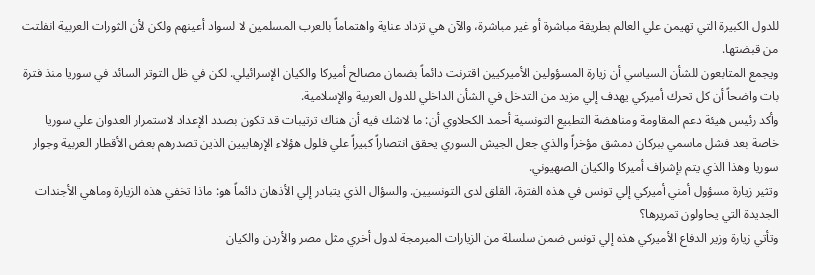للدول الكبيرة التي تهيمن علي العالم بطريقة مباشرة أو غير مباشرة، والآن هي تزداد عناية واهتماماً بالعرب المسلمين لا لسواد أعينهم ولكن لأن الثورات العربية انفلتت من قبضتها.
ويجمع المتابعون للشأن السياسي أن زيارة المسؤولين الأميركيين اقترنت دائماً بضمان مصالح أميركا والكيان الإسرائيلي. لكن في ظل التوتر السائد في سوريا منذ فترة بات واضحاً أن كل تحرك أميركي يهدف إلي مزيد من التدخل في الشأن الداخلي للدول العربية والإسلامية.
وأكد رئيس هيئة دعم المقاومة ومناهضة التطبيع التونسية أحمد الكحلاوي أن: ما لاشك فيه أن هناك ترتيبات قد تكون بصدد الإعداد لاستمرار العدوان علي سوريا خاصة بعد فشل ماسمي ببركان دمشق مؤخراً والذي جعل الجيش السوري يحقق انتصاراً كبيراً علي فلول هؤلاء الإرهابيين الذين تصدرهم بعض الأقطار العربية وجوار سوريا وهذا الذي يتم بإشراف أميركا والكيان الصهيوني.
وتثير زيارة مسؤول أمني أميركي إلي تونس في هذه الفترة، القلق لدى التونسيين. والسؤال الذي يتبادر إلي الأذهان دائماً هو: ماذا تخفي هذه الزيارة وماهي الأجندات الجديدة التي يحاولون تمريرها؟
وتأتي زيارة وزير الدفاع الأميركي هذه إلي تونس ضمن سلسلة من الزيارات المبرمجة لدول أخري مثل مصر والأردن والكيان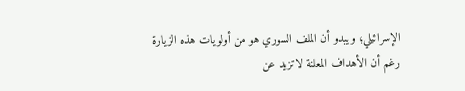الإسرائيلي؛ ويبدو أن الملف السوري هو من أولويات هذه الزيارة رغم أن الأهداف المعلنة لاتزيد عن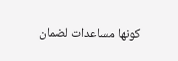كونها مساعدات لضمان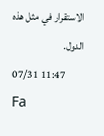الاستقرار في مثل هذه الدول.
07/31 11:47 Fa